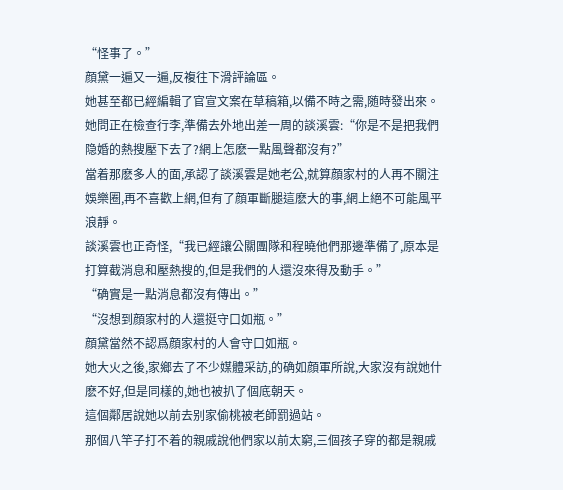“怪事了。”
顔黛一遍又一遍,反複往下滑評論區。
她甚至都已經編輯了官宣文案在草稿箱,以備不時之需,随時發出來。
她問正在檢查行李,準備去外地出差一周的談溪雲:“你是不是把我們隐婚的熱搜壓下去了?網上怎麽一點風聲都沒有?”
當着那麽多人的面,承認了談溪雲是她老公,就算顔家村的人再不關注娛樂圈,再不喜歡上網,但有了顔軍斷腿這麽大的事,網上絕不可能風平浪靜。
談溪雲也正奇怪,“我已經讓公關團隊和程曉他們那邊準備了,原本是打算截消息和壓熱搜的,但是我們的人還沒來得及動手。”
“确實是一點消息都沒有傳出。”
“沒想到顔家村的人還挺守口如瓶。”
顔黛當然不認爲顔家村的人會守口如瓶。
她大火之後,家鄉去了不少媒體采訪,的确如顔軍所說,大家沒有說她什麽不好,但是同樣的,她也被扒了個底朝天。
這個鄰居說她以前去别家偷桃被老師罰過站。
那個八竿子打不着的親戚說他們家以前太窮,三個孩子穿的都是親戚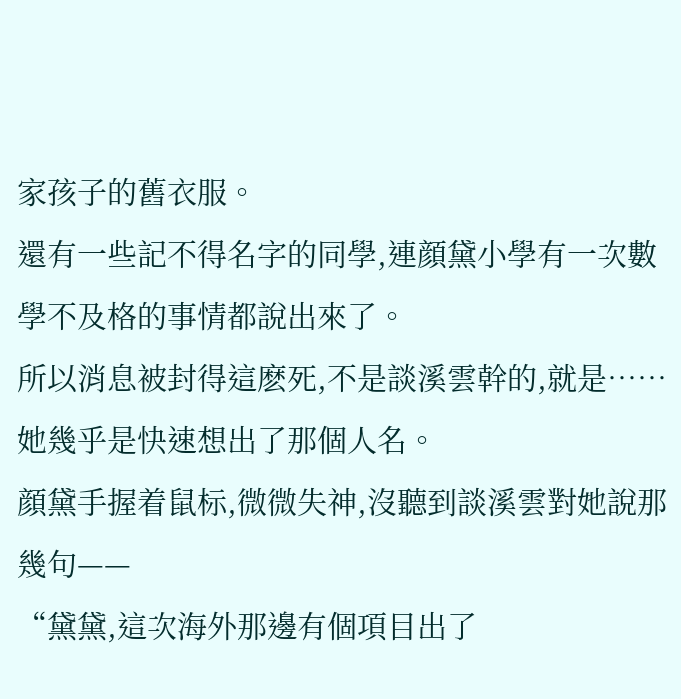家孩子的舊衣服。
還有一些記不得名字的同學,連顔黛小學有一次數學不及格的事情都說出來了。
所以消息被封得這麽死,不是談溪雲幹的,就是……
她幾乎是快速想出了那個人名。
顔黛手握着鼠标,微微失神,沒聽到談溪雲對她說那幾句——
“黛黛,這次海外那邊有個項目出了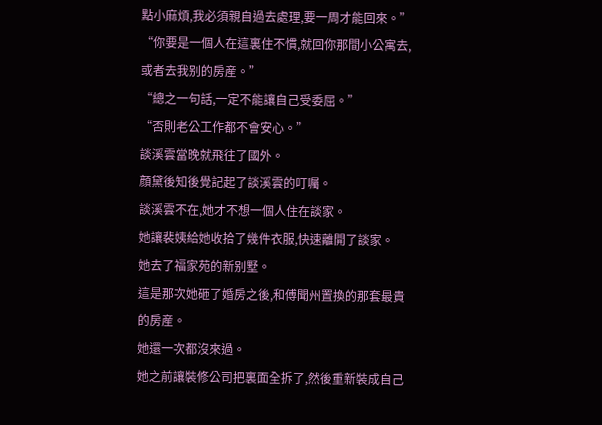點小麻煩,我必須親自過去處理,要一周才能回來。”
“你要是一個人在這裏住不慣,就回你那間小公寓去,或者去我别的房産。”
“總之一句話,一定不能讓自己受委屈。”
“否則老公工作都不會安心。”
談溪雲當晚就飛往了國外。
顔黛後知後覺記起了談溪雲的叮囑。
談溪雲不在,她才不想一個人住在談家。
她讓裴姨給她收拾了幾件衣服,快速離開了談家。
她去了福家苑的新别墅。
這是那次她砸了婚房之後,和傅聞州置換的那套最貴的房産。
她還一次都沒來過。
她之前讓裝修公司把裏面全拆了,然後重新裝成自己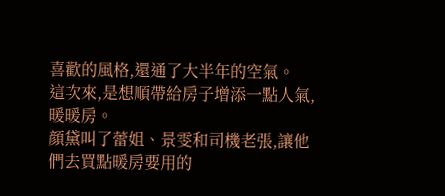喜歡的風格,還通了大半年的空氣。
這次來,是想順帶給房子增添一點人氣,暖暖房。
顔黛叫了蕾姐、景雯和司機老張,讓他們去買點暖房要用的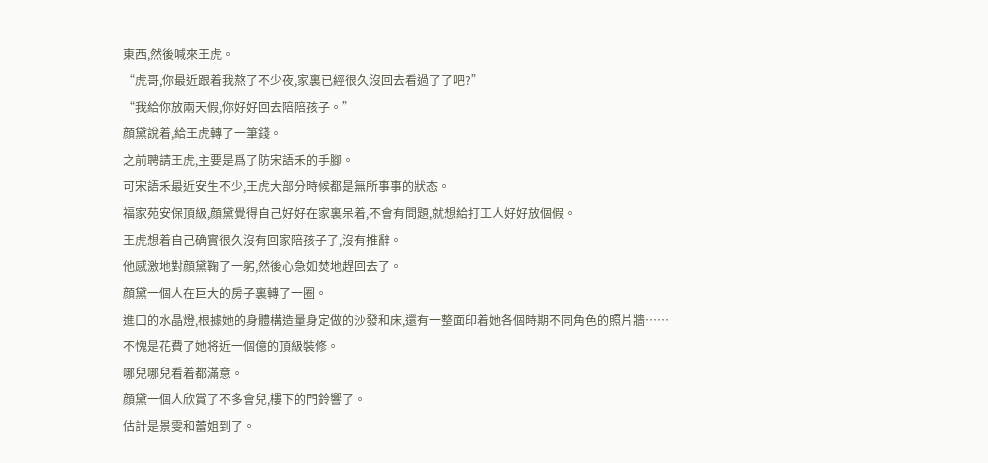東西,然後喊來王虎。
“虎哥,你最近跟着我熬了不少夜,家裏已經很久沒回去看過了了吧?”
“我給你放兩天假,你好好回去陪陪孩子。”
顔黛說着,給王虎轉了一筆錢。
之前聘請王虎,主要是爲了防宋語禾的手腳。
可宋語禾最近安生不少,王虎大部分時候都是無所事事的狀态。
福家苑安保頂級,顔黛覺得自己好好在家裏呆着,不會有問題,就想給打工人好好放個假。
王虎想着自己确實很久沒有回家陪孩子了,沒有推辭。
他感激地對顔黛鞠了一躬,然後心急如焚地趕回去了。
顔黛一個人在巨大的房子裏轉了一圈。
進口的水晶燈,根據她的身體構造量身定做的沙發和床,還有一整面印着她各個時期不同角色的照片牆……
不愧是花費了她将近一個億的頂級裝修。
哪兒哪兒看着都滿意。
顔黛一個人欣賞了不多會兒,樓下的門鈴響了。
估計是景雯和蕾姐到了。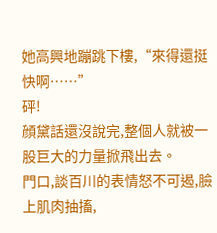她高興地蹦跳下樓,“來得還挺快啊……”
砰!
顔黛話還沒說完,整個人就被一股巨大的力量掀飛出去。
門口,談百川的表情怒不可遏,臉上肌肉抽搐,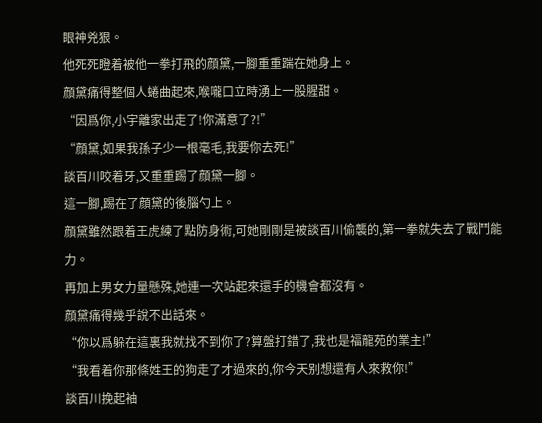眼神兇狠。
他死死瞪着被他一拳打飛的顔黛,一腳重重踹在她身上。
顔黛痛得整個人蜷曲起來,喉嚨口立時湧上一股腥甜。
“因爲你,小宇離家出走了!你滿意了?!”
“顔黛,如果我孫子少一根毫毛,我要你去死!”
談百川咬着牙,又重重踢了顔黛一腳。
這一腳,踢在了顔黛的後腦勺上。
顔黛雖然跟着王虎練了點防身術,可她剛剛是被談百川偷襲的,第一拳就失去了戰鬥能力。
再加上男女力量懸殊,她連一次站起來還手的機會都沒有。
顔黛痛得幾乎說不出話來。
“你以爲躲在這裏我就找不到你了?算盤打錯了,我也是福龍苑的業主!”
“我看着你那條姓王的狗走了才過來的,你今天别想還有人來救你!”
談百川挽起袖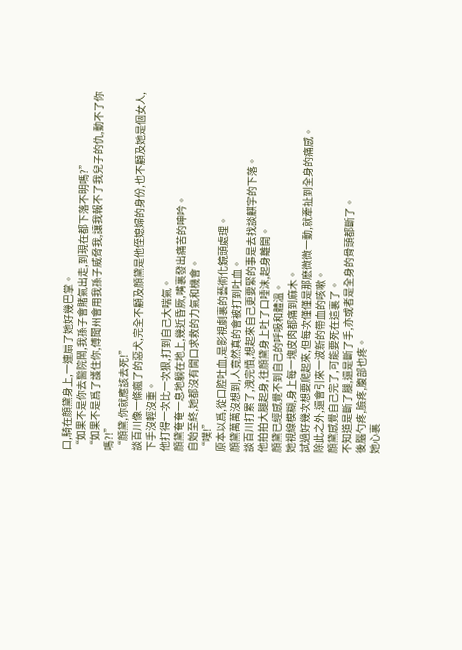口,騎在顔黛身上,一連扇了她好幾巴掌。
“如果不是你去醫院鬧,我孫子會賭氣出走,到現在都下落不明嗎?”
“如果不是爲了護住你,傅聞州會用我孫子威脅我,讓我報不了我兒子的仇,動不了你嗎?!”
“顔黛,你就應該去死!”
談百川像一條瘋了的惡犬,完全不顧及顔黛是他侄媳婦的身份,也不顧及她是個女人,下手沒輕沒重。
他打得一次比一次狠,打到自己大喘氣。
顔黛奄奄一息地躺在地上,幾近昏厥,嘴裏發出痛苦的呻吟。
自始至終,她都沒有開口求救的力氣和機會。
“噗!”
原本以爲,從口腔吐血,是影視劇裏的藝術化鏡頭處理。
顔黛萬萬沒想到,人竟然真的會被打到吐血。
談百川打累了,洩完憤,想起來自己更要緊的事是去找談麒宇的下落。
他拍拍大腿起身,往顔黛身上吐了口唾沫,起身離開。
顔黛已經感覺不到自己的呼吸和體溫。
她視線模糊,身上每一塊皮肉都痛到麻木。
試過好幾次想要爬起來,但每次僅僅是那麽微微一動,就牽扯到全身的痛感。
除此之外,還會引來一波新的帶血的咳嗽。
顔黛感覺自己完了,可能要死在這裏了。
不知道是斷了腿,還是斷了手,亦或者是全身的骨頭都斷了。
後腦勺疼,臉疼,腹部也疼。
她心裏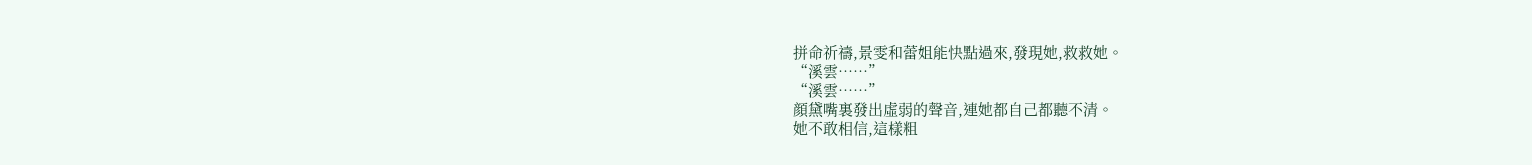拼命祈禱,景雯和蕾姐能快點過來,發現她,救救她。
“溪雲……”
“溪雲……”
顔黛嘴裏發出虛弱的聲音,連她都自己都聽不清。
她不敢相信,這樣粗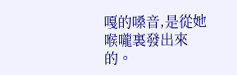嘎的嗓音,是從她喉嚨裏發出來的。